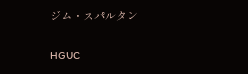ジム・スパルタン

HGUC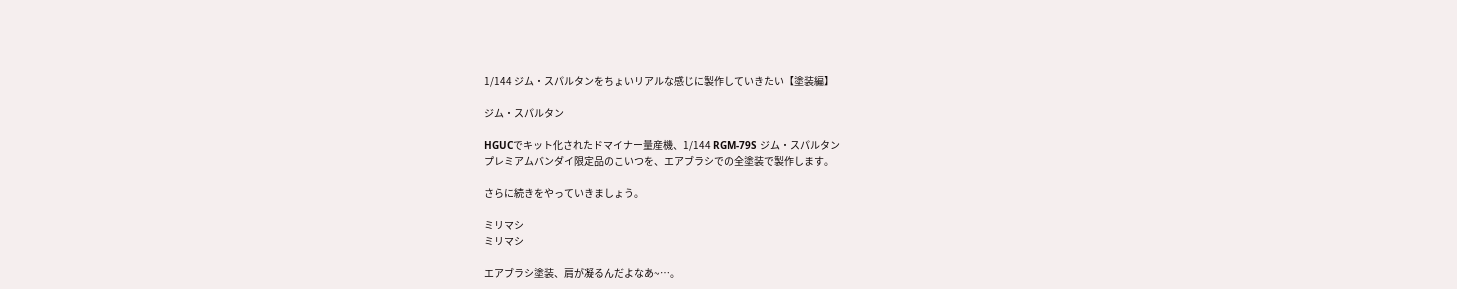1/144 ジム・スパルタンをちょいリアルな感じに製作していきたい【塗装編】

ジム・スパルタン

HGUCでキット化されたドマイナー量産機、1/144 RGM-79S ジム・スパルタン
プレミアムバンダイ限定品のこいつを、エアブラシでの全塗装で製作します。

さらに続きをやっていきましょう。

ミリマシ
ミリマシ

エアブラシ塗装、肩が凝るんだよなあ~…。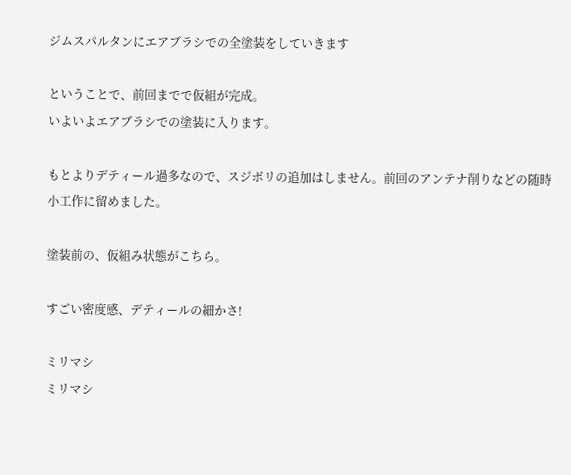ジムスパルタンにエアブラシでの全塗装をしていきます

ということで、前回までで仮組が完成。
いよいよエアブラシでの塗装に入ります。

もとよりデティール過多なので、スジボリの追加はしません。前回のアンテナ削りなどの随時小工作に留めました。

塗装前の、仮組み状態がこちら。

すごい密度感、デティールの細かさ!

ミリマシ
ミリマシ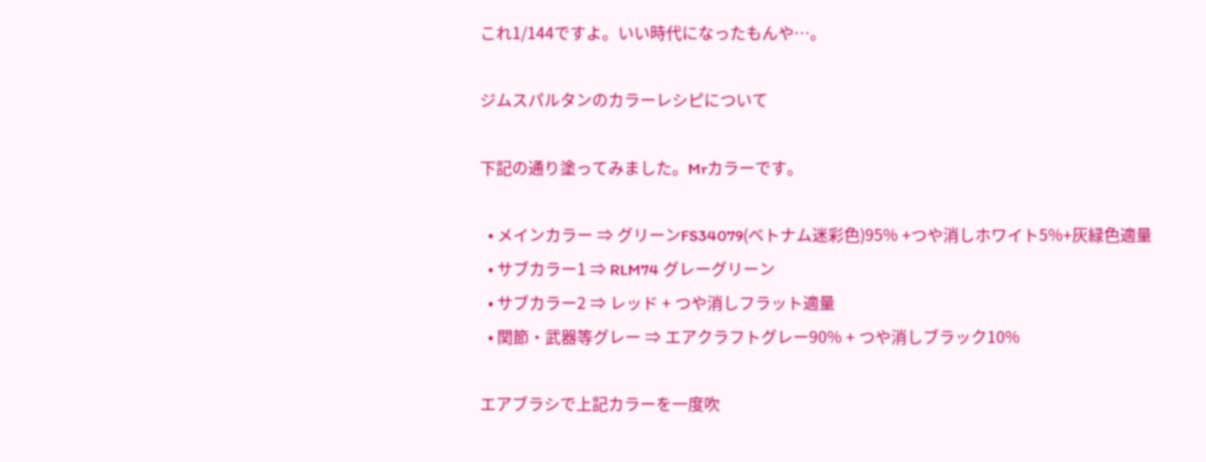これ1/144ですよ。いい時代になったもんや…。

ジムスパルタンのカラーレシピについて

下記の通り塗ってみました。Mrカラーです。

  • メインカラー ⇒ グリーンFS34079(ベトナム迷彩色)95% +つや消しホワイト5%+灰緑色適量
  • サブカラー1 ⇒ RLM74 グレーグリーン
  • サブカラー2 ⇒ レッド + つや消しフラット適量
  • 関節・武器等グレー ⇒ エアクラフトグレー90% + つや消しブラック10%

エアブラシで上記カラーを一度吹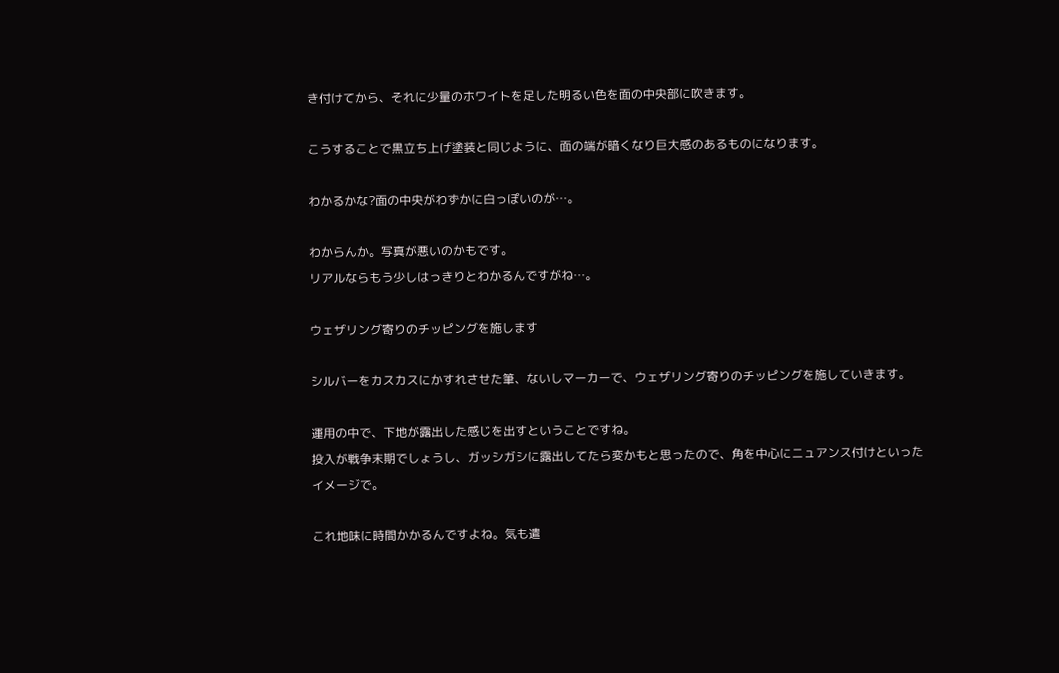き付けてから、それに少量のホワイトを足した明るい色を面の中央部に吹きます。

こうすることで黒立ち上げ塗装と同じように、面の端が暗くなり巨大感のあるものになります。

わかるかな?面の中央がわずかに白っぽいのが…。

わからんか。写真が悪いのかもです。
リアルならもう少しはっきりとわかるんですがね…。

ウェザリング寄りのチッピングを施します

シルバーをカスカスにかすれさせた筆、ないしマーカーで、ウェザリング寄りのチッピングを施していきます。

運用の中で、下地が露出した感じを出すということですね。
投入が戦争末期でしょうし、ガッシガシに露出してたら変かもと思ったので、角を中心にニュアンス付けといったイメージで。

これ地味に時間かかるんですよね。気も遣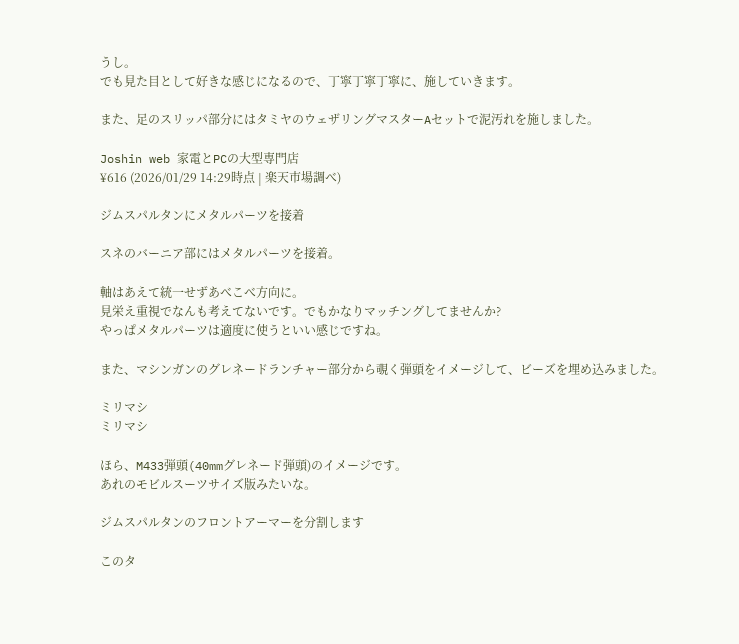うし。
でも見た目として好きな感じになるので、丁寧丁寧丁寧に、施していきます。

また、足のスリッパ部分にはタミヤのウェザリングマスターAセットで泥汚れを施しました。

Joshin web 家電とPCの大型専門店
¥616 (2026/01/29 14:29時点 | 楽天市場調べ)

ジムスパルタンにメタルパーツを接着

スネのバーニア部にはメタルパーツを接着。

軸はあえて統一せずあべこべ方向に。
見栄え重視でなんも考えてないです。でもかなりマッチングしてませんか?
やっぱメタルパーツは適度に使うといい感じですね。

また、マシンガンのグレネードランチャー部分から覗く弾頭をイメージして、ビーズを埋め込みました。

ミリマシ
ミリマシ

ほら、M433弾頭(40mmグレネード弾頭)のイメージです。
あれのモビルスーツサイズ版みたいな。

ジムスパルタンのフロントアーマーを分割します

このタ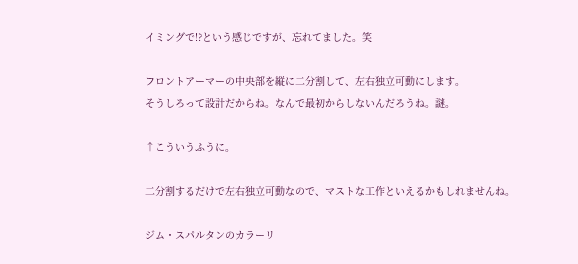イミングで!?という感じですが、忘れてました。笑

フロントアーマーの中央部を縦に二分割して、左右独立可動にします。
そうしろって設計だからね。なんで最初からしないんだろうね。謎。

↑こういうふうに。

二分割するだけで左右独立可動なので、マストな工作といえるかもしれませんね。

ジム・スパルタンのカラーリ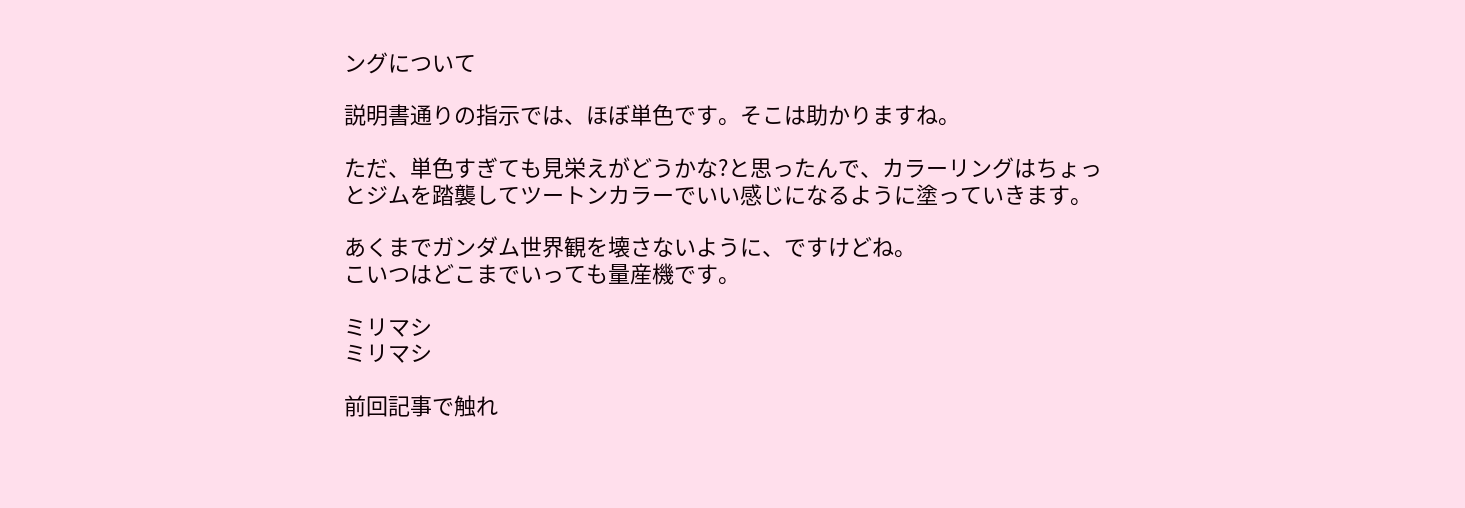ングについて

説明書通りの指示では、ほぼ単色です。そこは助かりますね。

ただ、単色すぎても見栄えがどうかな?と思ったんで、カラーリングはちょっとジムを踏襲してツートンカラーでいい感じになるように塗っていきます。

あくまでガンダム世界観を壊さないように、ですけどね。
こいつはどこまでいっても量産機です。

ミリマシ
ミリマシ

前回記事で触れ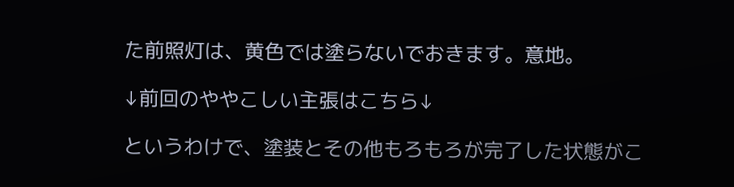た前照灯は、黄色では塗らないでおきます。意地。

↓前回のややこしい主張はこちら↓

というわけで、塗装とその他もろもろが完了した状態がこ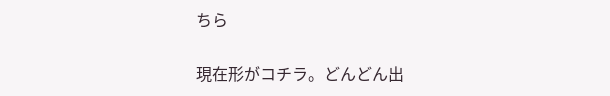ちら

現在形がコチラ。どんどん出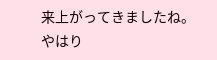来上がってきましたね。
やはり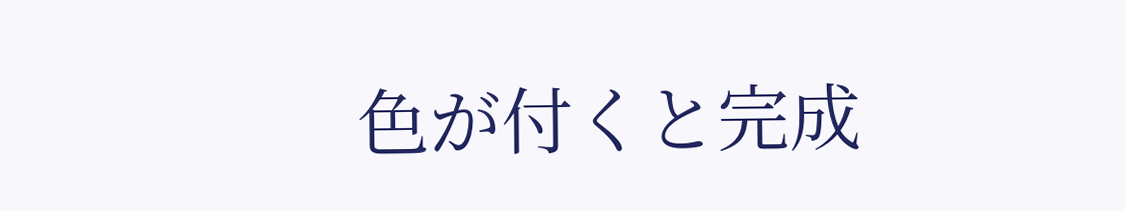色が付くと完成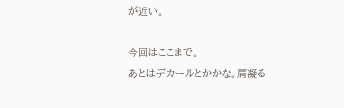が近い。

今回はここまで。
あとはデカールとかかな。肩凝る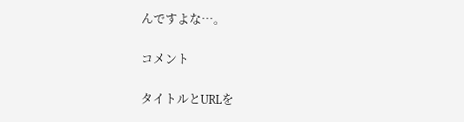んですよな…。

コメント

タイトルとURLを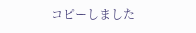コピーしました